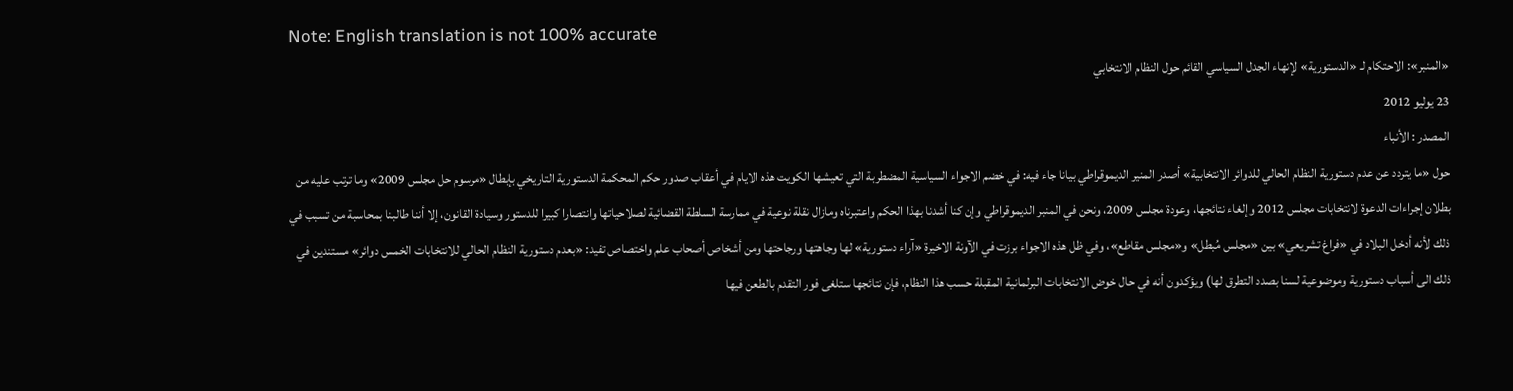Note: English translation is not 100% accurate
«المنبر»: الاحتكام لـ «الدستورية» لإنهاء الجدل السياسي القائم حول النظام الانتخابي
23 يوليو 2012
المصدر : الأنباء
حول «ما يتردد عن عدم دستورية النظام الحالي للدوائر الانتخابية» أصدر المنير الديموقراطي بيانا جاء فيه: في خضم الاجواء السياسية المضطربة التي تعيشها الكويت هذه الايام في أعقاب صدور حكم المحكمة الدستورية التاريخي بإبطال «مرسوم حل مجلس 2009» وما ترتب عليه من بطلان إجراءات الدعوة لانتخابات مجلس 2012 وإلغاء نتائجها، وعودة مجلس 2009، ونحن في المنبر الديموقراطي وإن كنا أشدنا بهذا الحكم واعتبرناه ومازال نقلة نوعية في ممارسة السلطة القضائية لصلاحياتها وانتصارا كبيرا للدستور وسيادة القانون، إلا أننا طالبنا بمحاسبة من تسبب في ذلك لأنه أدخل البلاد في «فراغ تشريعي» بين «مجلس مُبطل» و«مجلس مقاطع»، وفي ظل هذه الاجواء برزت في الآونة الاخيرة «آراء دستورية» لها وجاهتها ورجاحتها ومن أشخاص أصحاب علم واختصاص تفيد: «بعدم دستورية النظام الحالي للانتخابات الخمس دوائر» مستندين في ذلك الى أسباب دستورية وموضوعية لسنا بصدد التطرق لها) ويؤكدون أنه في حال خوض الانتخابات البرلمانية المقبلة حسب هذا النظام، فإن نتائجها ستلغى فور التقدم بالطعن فيها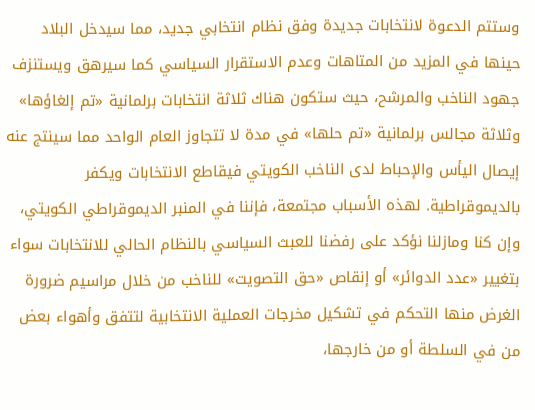وستتم الدعوة لانتخابات جديدة وفق نظام انتخابي جديد، مما سيدخل البلاد حينها في المزيد من المتاهات وعدم الاستقرار السياسي كما سيرهق ويستنزف جهود الناخب والمرشح، حيث ستكون هناك ثلاثة انتخابات برلمانية «تم إلغاؤها» وثلاثة مجالس برلمانية «تم حلها» في مدة لا تتجاوز العام الواحد مما سينتج عنه إيصال اليأس والإحباط لدى الناخب الكويتي فيقاطع الانتخابات ويكفر بالديموقراطية. لهذه الأسباب مجتمعة، فإننا في المنبر الديموقراطي الكويتي، وإن كنا ومازلنا نؤكد على رفضنا للعبث السياسي بالنظام الحالي للانتخابات سواء بتغيير «عدد الدوائر» أو إنقاص «حق التصويت» للناخب من خلال مراسيم ضرورة الغرض منها التحكم في تشكيل مخرجات العملية الانتخابية لتتفق وأهواء بعض من في السلطة أو من خارجها،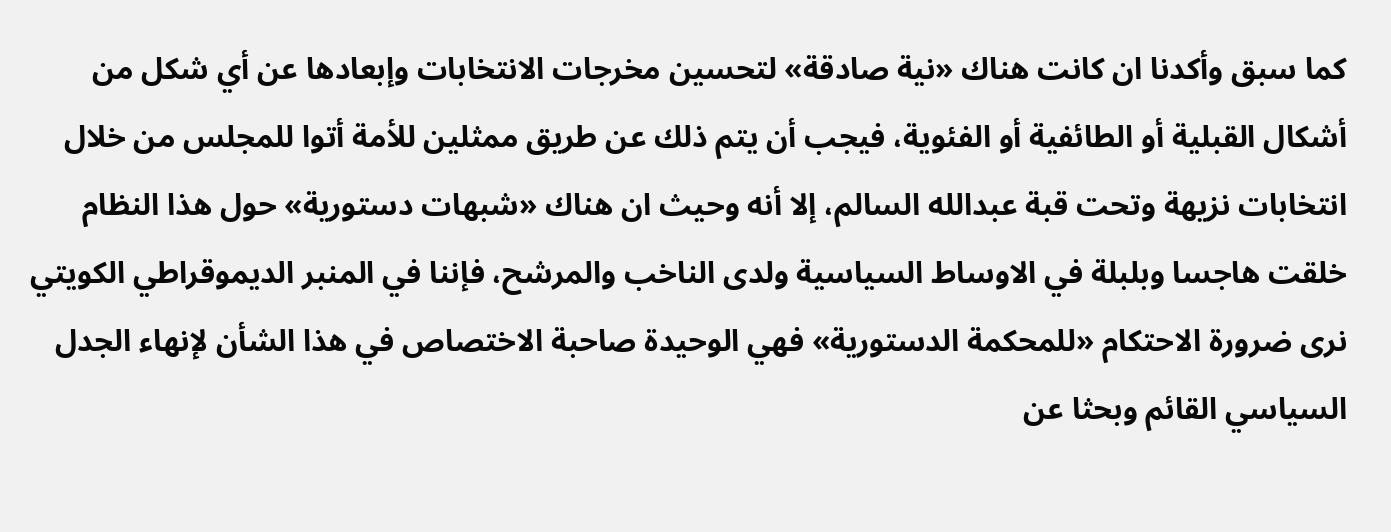كما سبق وأكدنا ان كانت هناك «نية صادقة» لتحسين مخرجات الانتخابات وإبعادها عن أي شكل من أشكال القبلية أو الطائفية أو الفئوية، فيجب أن يتم ذلك عن طريق ممثلين للأمة أتوا للمجلس من خلال انتخابات نزيهة وتحت قبة عبدالله السالم، إلا أنه وحيث ان هناك «شبهات دستورية» حول هذا النظام خلقت هاجسا وبلبلة في الاوساط السياسية ولدى الناخب والمرشح، فإننا في المنبر الديموقراطي الكويتي نرى ضرورة الاحتكام «للمحكمة الدستورية» فهي الوحيدة صاحبة الاختصاص في هذا الشأن لإنهاء الجدل السياسي القائم وبحثا عن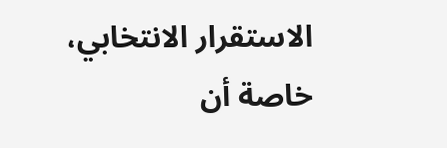الاستقرار الانتخابي، خاصة أن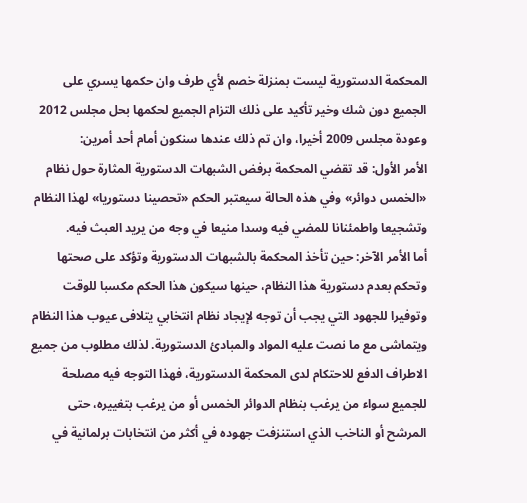المحكمة الدستورية ليست بمنزلة خصم لأي طرف وان حكمها يسري على الجميع دون شك وخير تأكيد على ذلك التزام الجميع لحكمها بحل مجلس 2012 وعودة مجلس 2009 أخيرا، وان تم ذلك عندها سنكون أمام أحد أمرين:
الأمر الأول: قد تقضي المحكمة برفض الشبهات الدستورية المثارة حول نظام «الخمس دوائر» وفي هذه الحالة سيعتبر الحكم «تحصينا دستوريا» لهذا النظام وتشجيعا واطمئنانا للمضي فيه وسدا منيعا في وجه من يريد العبث فيه.
أما الأمر الآخر: حين تأخذ المحكمة بالشبهات الدستورية وتؤكد على صحتها وتحكم بعدم دستورية هذا النظام، حينها سيكون هذا الحكم مكسبا للوقت وتوفيرا للجهود التي يجب أن توجه لإيجاد نظام انتخابي يتلافى عيوب هذا النظام ويتماشى مع ما نصت عليه المواد والمبادئ الدستورية. لذلك مطلوب من جميع الاطراف الدفع للاحتكام لدى المحكمة الدستورية، فهذا التوجه فيه مصلحة للجميع سواء من يرغب بنظام الدوائر الخمس أو من يرغب بتغييره، حتى المرشح أو الناخب الذي استنزفت جهوده في أكثر من انتخابات برلمانية في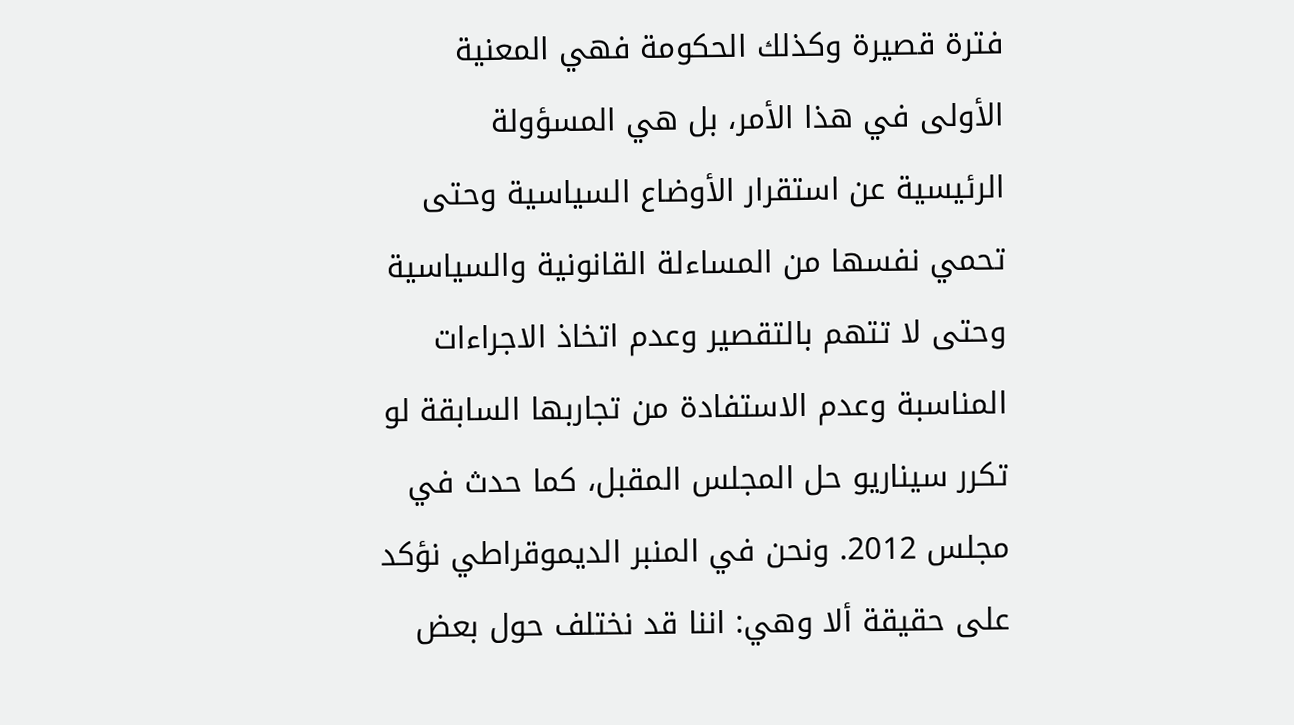فترة قصيرة وكذلك الحكومة فهي المعنية الأولى في هذا الأمر، بل هي المسؤولة الرئيسية عن استقرار الأوضاع السياسية وحتى تحمي نفسها من المساءلة القانونية والسياسية وحتى لا تتهم بالتقصير وعدم اتخاذ الاجراءات المناسبة وعدم الاستفادة من تجاربها السابقة لو تكرر سيناريو حل المجلس المقبل، كما حدث في مجلس 2012. ونحن في المنبر الديموقراطي نؤكد على حقيقة ألا وهي: اننا قد نختلف حول بعض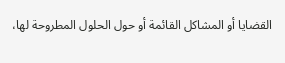القضايا أو المشاكل القائمة أو حول الحلول المطروحة لها،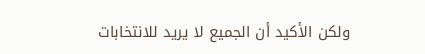ولكن الأكيد أن الجميع لا يريد للانتخابات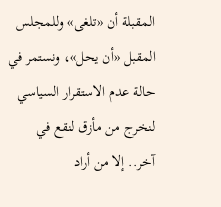المقبلة أن «تلغى» وللمجلس المقبل «أن يحل»، ونستمر في حالة عدم الاستقرار السياسي لنخرج من مأزق لنقع في آخر.. إلا من أراد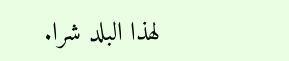لهذا البلد شرا.